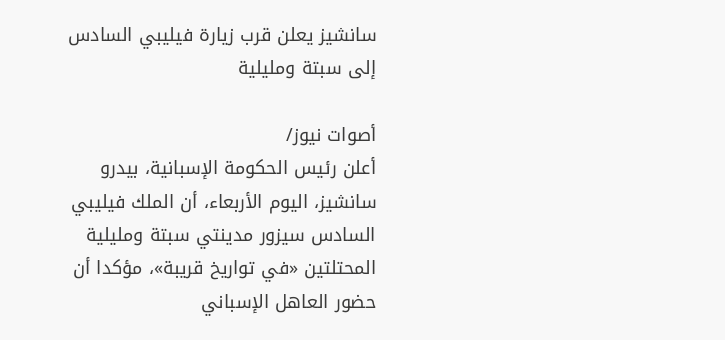سانشيز يعلن قرب زيارة فيليبي السادس إلى سبتة ومليلية

أصوات نيوز/
أعلن رئيس الحكومة الإسبانية، بيدرو سانشيز، اليوم الأربعاء، أن الملك فيليبي السادس سيزور مدينتي سبتة ومليلية المحتلتين «في تواريخ قريبة»، مؤكدا أن حضور العاهل الإسباني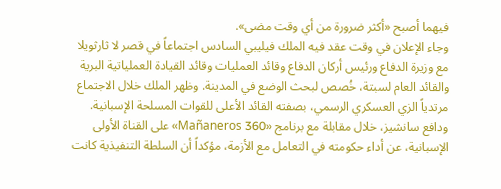فيهما أصبح «أكثر ضرورة من أي وقت مضى».
وجاء الإعلان في وقت عقد فيه الملك فيليبي السادس اجتماعاً في قصر لا ثارثويلا مع وزيرة الدفاع ورئيس أركان الدفاع وقائد العمليات وقائد القيادة العملياتية البرية والقائد العام لسبتة، خُصص لبحث الوضع في المدينة. وظهر الملك خلال الاجتماع مرتدياً الزي العسكري الرسمي، بصفته القائد الأعلى للقوات المسلحة الإسبانية.
ودافع سانشيز، خلال مقابلة مع برنامج «Mañaneros 360» على القناة الأولى الإسبانية، عن أداء حكومته في التعامل مع الأزمة، مؤكداً أن السلطة التنفيذية كانت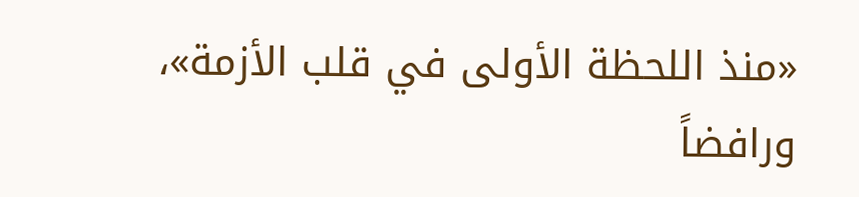«منذ اللحظة الأولى في قلب الأزمة»، ورافضاً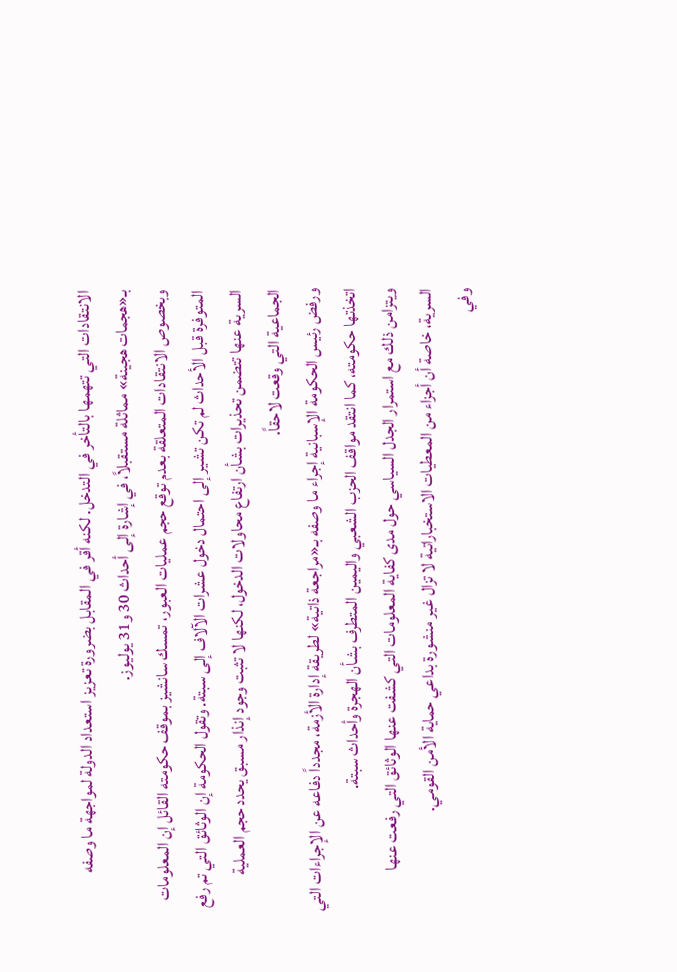الانتقادات التي تتهمها بالتأخر في التدخل. لكنه أقر في المقابل بضرورة تعزيز استعداد الدولة لمواجهة ما وصفه بـ«هجمات هجينة» مماثلة مستقبلاً، في إشارة إلى أحداث 30 و31 يوليوز.
وبخصوص الانتقادات المتعلقة بعدم توقع حجم عمليات العبور، تمسك سانشيز بموقف حكومته القائل إن المعلومات المتوفرة قبل الأحداث لم تكن تشير إلى احتمال دخول عشرات الآلاف إلى سبتة. وتقول الحكومة إن الوثائق التي تم رفع السرية عنها تتضمن تحذيرات بشأن ارتفاع محاولات الدخول، لكنها لا تثبت وجود إنذار مسبق يحدد حجم العملية الجماعية التي وقعت لاحقاً.
ورفض رئيس الحكومة الإسبانية إجراء ما وصفه بـ«مراجعة ذاتية» لطريقة إدارة الأزمة، مجدداً دفاعه عن الإجراءات التي اتخذتها حكومته، كما انتقد مواقف الحزب الشعبي واليمين المتطرف بشأن الهجرة وأحداث سبتة.
ويتزامن ذلك مع استمرار الجدل السياسي حول مدى كفاية المعلومات التي كشفت عنها الوثائق التي رفعت عنها السرية، خاصة أن أجزاء من المعطيات الاستخباراتية لا تزال غير منشورة بداعي حماية الأمن القومي.
وفي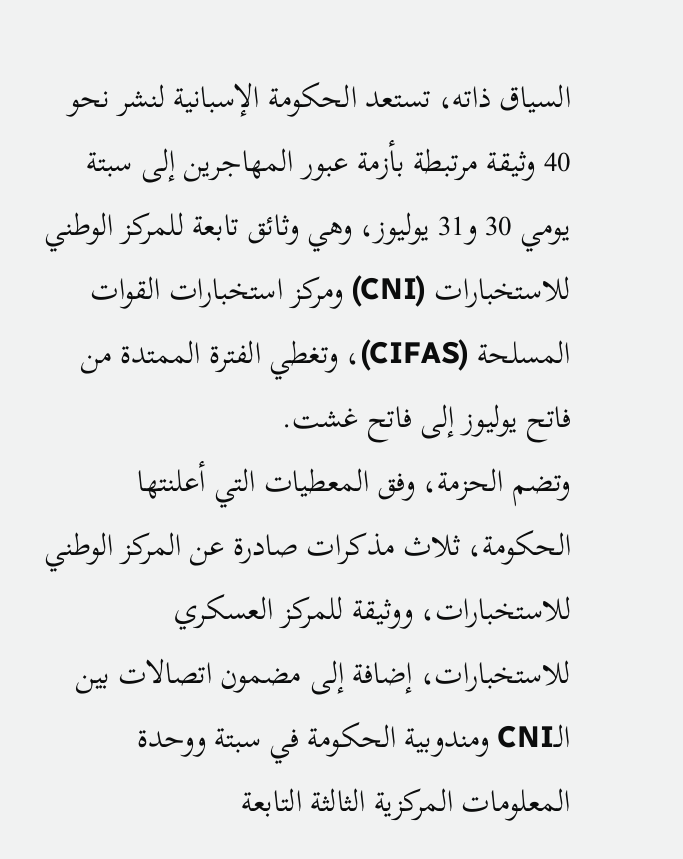السياق ذاته، تستعد الحكومة الإسبانية لنشر نحو 40 وثيقة مرتبطة بأزمة عبور المهاجرين إلى سبتة يومي 30 و31 يوليوز، وهي وثائق تابعة للمركز الوطني للاستخبارات (CNI) ومركز استخبارات القوات المسلحة (CIFAS)، وتغطي الفترة الممتدة من فاتح يوليوز إلى فاتح غشت.
وتضم الحزمة، وفق المعطيات التي أعلنتها الحكومة، ثلاث مذكرات صادرة عن المركز الوطني للاستخبارات، ووثيقة للمركز العسكري للاستخبارات، إضافة إلى مضمون اتصالات بين الـCNI ومندوبية الحكومة في سبتة ووحدة المعلومات المركزية الثالثة التابعة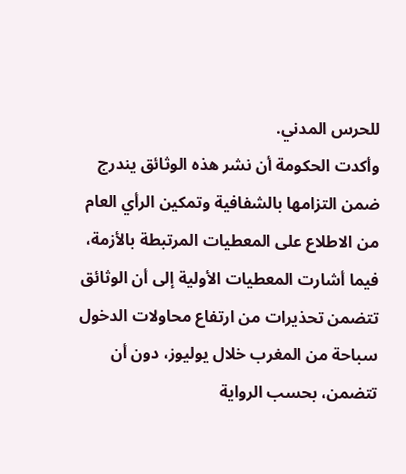للحرس المدني.
وأكدت الحكومة أن نشر هذه الوثائق يندرج ضمن التزامها بالشفافية وتمكين الرأي العام من الاطلاع على المعطيات المرتبطة بالأزمة، فيما أشارت المعطيات الأولية إلى أن الوثائق تتضمن تحذيرات من ارتفاع محاولات الدخول سباحة من المغرب خلال يوليوز، دون أن تتضمن، بحسب الرواية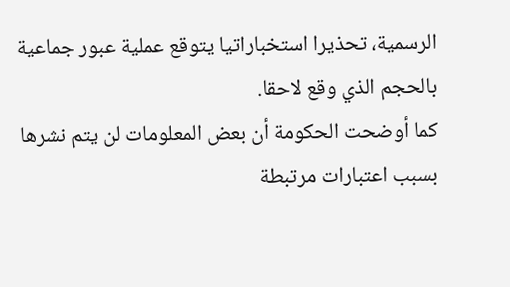الرسمية، تحذيرا استخباراتيا يتوقع عملية عبور جماعية بالحجم الذي وقع لاحقا.
كما أوضحت الحكومة أن بعض المعلومات لن يتم نشرها بسبب اعتبارات مرتبطة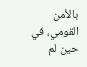بالأمن القومي، في حين لم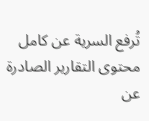تُرفع السرية عن كامل محتوى التقارير الصادرة عن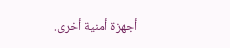أجهزة أمنية أخرى.